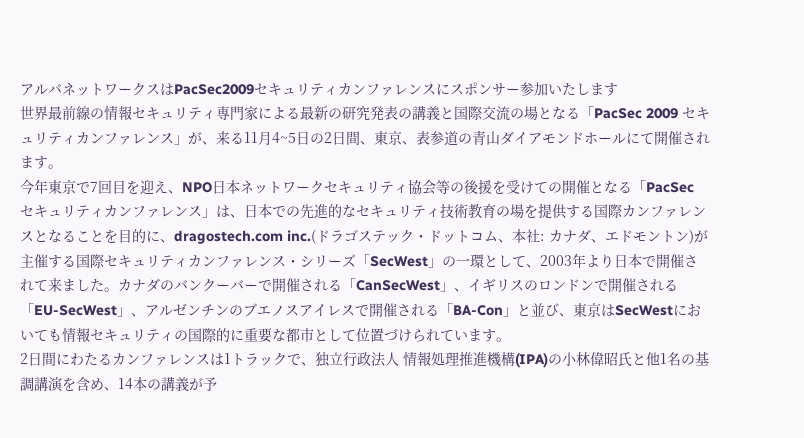アルバネットワークスはPacSec2009セキュリティカンファレンスにスポンサー参加いたします
世界最前線の情報セキュリティ専門家による最新の研究発表の講義と国際交流の場となる「PacSec 2009 セキュリティカンファレンス」が、来る11月4~5日の2日間、東京、表参道の青山ダイアモンドホールにて開催されます。
今年東京で7回目を迎え、NPO日本ネットワークセキュリティ協会等の後援を受けての開催となる「PacSec セキュリティカンファレンス」は、日本での先進的なセキュリティ技術教育の場を提供する国際カンファレンスとなることを目的に、dragostech.com inc.(ドラゴステック・ドットコム、本社: カナダ、エドモントン)が主催する国際セキュリティカンファレンス・シリーズ「SecWest」の一環として、2003年より日本で開催されて来ました。カナダのバンクーバーで開催される「CanSecWest」、イギリスのロンドンで開催される「EU-SecWest」、アルゼンチンのブエノスアイレスで開催される「BA-Con」と並び、東京はSecWestにおいても情報セキュリティの国際的に重要な都市として位置づけられています。
2日間にわたるカンファレンスは1トラックで、独立行政法人 情報処理推進機構(IPA)の小林偉昭氏と他1名の基調講演を含め、14本の講義が予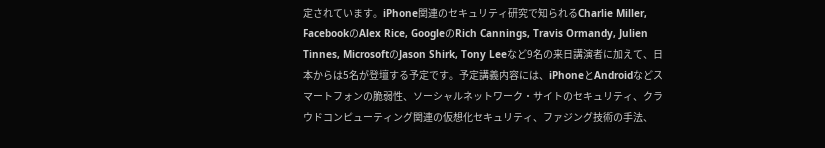定されています。iPhone関連のセキュリティ研究で知られるCharlie Miller, FacebookのAlex Rice, GoogleのRich Cannings, Travis Ormandy, Julien Tinnes, MicrosoftのJason Shirk, Tony Leeなど9名の来日講演者に加えて、日本からは5名が登壇する予定です。予定講義内容には、iPhoneとAndroidなどスマートフォンの脆弱性、ソーシャルネットワーク・サイトのセキュリティ、クラウドコンピューティング関連の仮想化セキュリティ、ファジング技術の手法、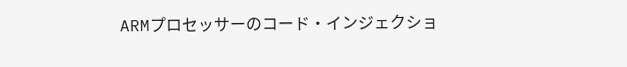ARMプロセッサーのコード・インジェクショ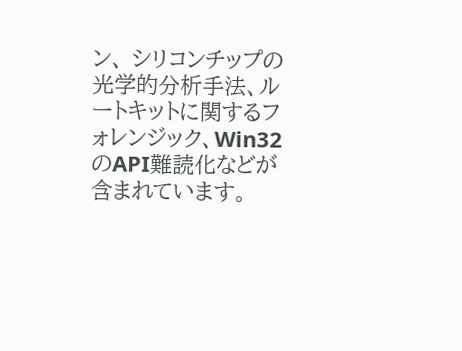ン、 シリコンチップの光学的分析手法、ルートキットに関するフォレンジック、Win32のAPI難読化などが含まれています。